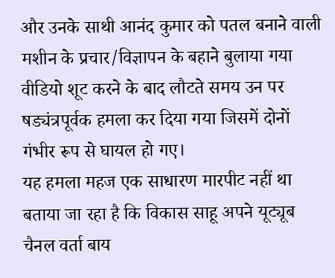और उनके साथी आनंद कुमार को पतल बनाने वाली मशीन के प्रचार/विज्ञापन के बहाने बुलाया गया वीडियो शूट करने के बाद लौटते समय उन पर षड्यंत्रपूर्वक हमला कर दिया गया जिसमें दोनों गंभीर रूप से घायल हो गए।
यह हमला महज एक साधारण मारपीट नहीं था बताया जा रहा है कि विकास साहू अपने यूट्यूब चैनल वर्ता बाय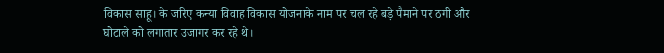विकास साहू। के जरिए कन्या विवाह विकास योजनाके नाम पर चल रहे बड़े पैमाने पर ठगी और घोटाले को लगातार उजागर कर रहे थे।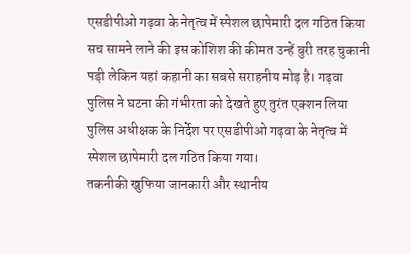एसडीपीओ गढ़वा के नेतृत्व में स्पेशल छापेमारी दल गठित किया
सच सामने लाने की इस कोशिश की कीमत उन्हें बुरी तरह चुकानी पड़ी लेकिन यहां कहानी का सबसे सराहनीय मोड़ है। गढ़वा पुलिस ने घटना की गंभीरता को देखते हुए तुरंत एक्शन लिया पुलिस अधीक्षक के निर्देश पर एसडीपीओ गढ़वा के नेतृत्व में स्पेशल छापेमारी दल गठित किया गया।
तकनीकी खुफिया जानकारी और स्थानीय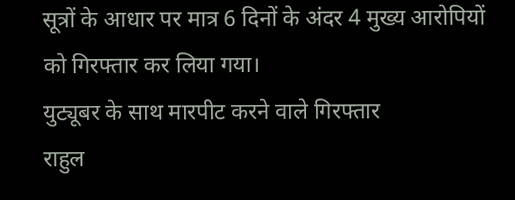सूत्रों के आधार पर मात्र 6 दिनों के अंदर 4 मुख्य आरोपियों को गिरफ्तार कर लिया गया।
युट्यूबर के साथ मारपीट करने वाले गिरफ्तार
राहुल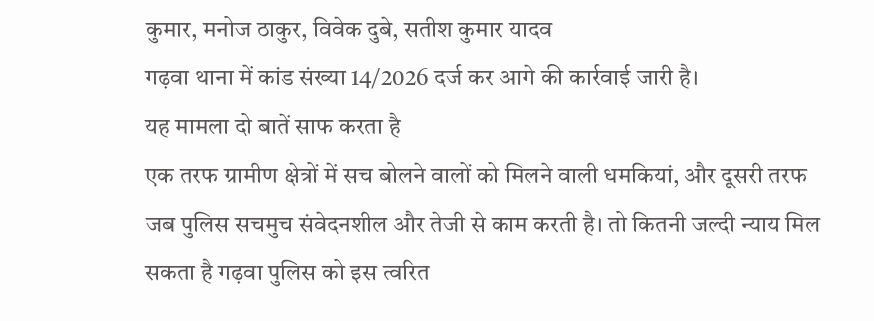कुमार, मनोज ठाकुर, विवेक दुबे, सतीश कुमार यादव
गढ़वा थाना में कांड संख्या 14/2026 दर्ज कर आगे की कार्रवाई जारी है।
यह मामला दो बातें साफ करता है
एक तरफ ग्रामीण क्षेत्रों में सच बोलने वालों को मिलने वाली धमकियां, और दूसरी तरफ जब पुलिस सचमुच संवेदनशील और तेजी से काम करती है। तो कितनी जल्दी न्याय मिल सकता है गढ़वा पुलिस को इस त्वरित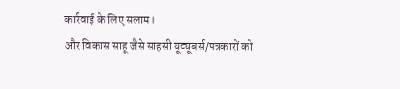कार्रवाई के लिए सलाम।
और विकास साहू जैसे साहसी यूट्यूबर्स/पत्रकारों को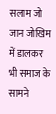सलाम जो जान जोखिम में डालकर भी समाज के सामने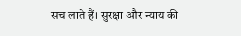सच लाते हैं। सुरक्षा और न्याय की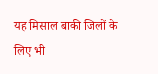यह मिसाल बाकी जिलों के लिए भी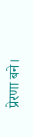प्रेरणा बने।